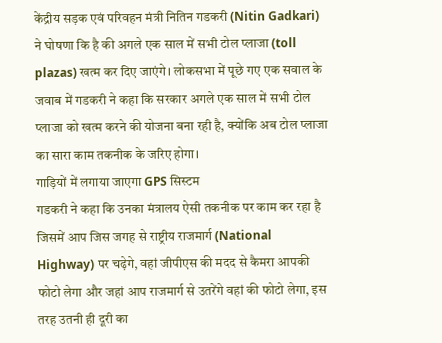केंद्रीय सड़क एवं परिवहन मंत्री नितिन गडकरी (Nitin Gadkari) ने घोषणा कि है की अगले एक साल में सभी टोल प्लाजा (toll plazas) खत्म कर दिए जाएंगे। लोकसभा में पूछे गए एक सवाल के जवाब में गडकरी ने कहा कि सरकार अगले एक साल में सभी टोल प्लाजा को खत्म करने की योजना बना रही है, क्योंकि अब टोल प्लाजा का सारा काम तकनीक के जरिए होगा।
गाड़ियों में लगाया जाएगा GPS सिस्टम
गडकरी ने कहा कि उनका मंत्रालय ऐसी तकनीक पर काम कर रहा है जिसमें आप जिस जगह से राष्ट्रीय राजमार्ग (National Highway) पर चढ़ेगे, वहां जीपीएस की मदद से कैमरा आपकी फोटो लेगा और जहां आप राजमार्ग से उतरेंगे वहां की फोटो लेगा, इस तरह उतनी ही दूरी का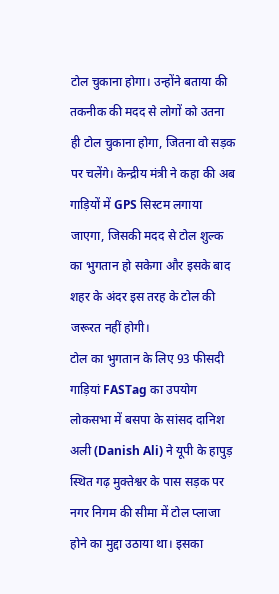टोल चुकाना होगा। उन्होंने बताया की तकनीक की मदद से लोगों को उतना ही टोल चुकाना होगा, जितना वो सड़क पर चलेंगे। केन्द्रीय मंत्री ने कहा की अब गाड़ियों में GPS सिस्टम लगाया जाएगा, जिसकी मदद से टोल शुल्क का भुगतान हो सकेगा और इसके बाद शहर के अंदर इस तरह के टोल की जरूरत नहीं होगी।
टोल का भुगतान के लिए 93 फीसदी गाड़ियां FASTag का उपयोग
लोकसभा में बसपा के सांसद दानिश अली (Danish Ali) ने यूपी के हापुड़ स्थित गढ़ मुक्तेश्वर के पास सड़क पर नगर निगम की सीमा में टोल प्लाजा होने का मुद्दा उठाया था। इसका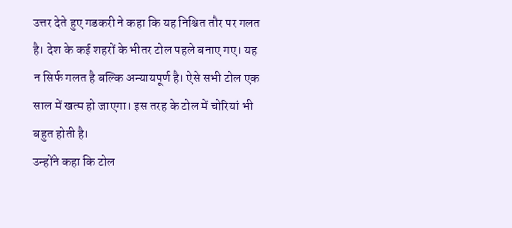उत्तर देते हुए गडकरी ने कहा कि यह निश्चित तौर पर गलत है। देश के कई शहरों के भीतर टोल पहले बनाए गए। यह न सिर्फ गलत है बल्कि अन्यायपूर्ण है। ऐसे सभी टोल एक साल में खत्म हो जाएगा। इस तरह के टोल में चोरियां भी बहुत होती है।
उन्होंने कहा कि टोल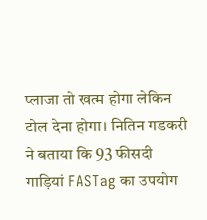प्लाजा तो खत्म होगा लेकिन टोल देना होगा। नितिन गडकरी ने बताया कि 93 फीसदी गाड़ियां FASTag का उपयोग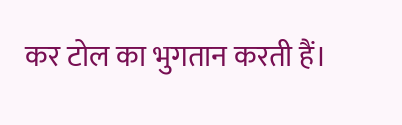कर टोल का भुगतान करती हैं।